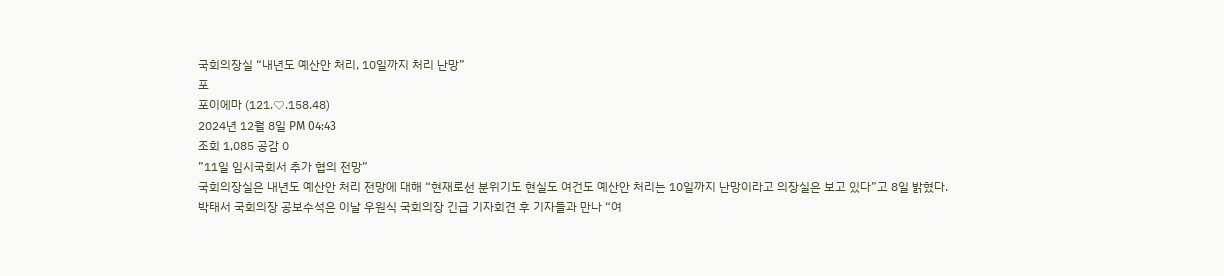국회의장실 “내년도 예산안 처리, 10일까지 처리 난망”
포
포이에마 (121.♡.158.48)
2024년 12월 8일 PM 04:43
조회 1,085 공감 0
”11일 임시국회서 추가 협의 전망”
국회의장실은 내년도 예산안 처리 전망에 대해 “현재로선 분위기도 현실도 여건도 예산안 처리는 10일까지 난망이라고 의장실은 보고 있다”고 8일 밝혔다.
박태서 국회의장 공보수석은 이날 우원식 국회의장 긴급 기자회견 후 기자들과 만나 “여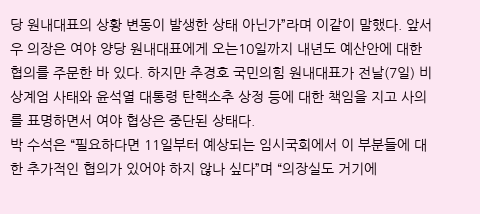당 원내대표의 상황 변동이 발생한 상태 아닌가”라며 이같이 말했다. 앞서 우 의장은 여야 양당 원내대표에게 오는10일까지 내년도 예산안에 대한 협의를 주문한 바 있다. 하지만 추경호 국민의힘 원내대표가 전날(7일) 비상계엄 사태와 윤석열 대통령 탄핵소추 상정 등에 대한 책임을 지고 사의를 표명하면서 여야 협상은 중단된 상태다.
박 수석은 “필요하다면 11일부터 예상되는 임시국회에서 이 부분들에 대한 추가적인 협의가 있어야 하지 않나 싶다”며 “의장실도 거기에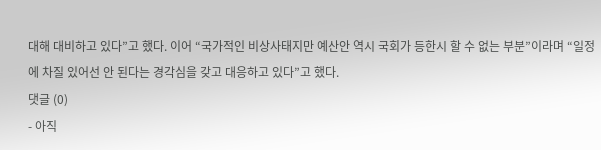대해 대비하고 있다”고 했다. 이어 “국가적인 비상사태지만 예산안 역시 국회가 등한시 할 수 없는 부분”이라며 “일정에 차질 있어선 안 된다는 경각심을 갖고 대응하고 있다”고 했다.
댓글 (0)
- 아직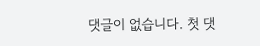댓글이 없습니다. 첫 댓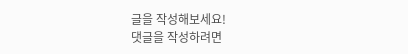글을 작성해보세요!
댓글을 작성하려면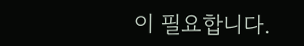이 필요합니다.